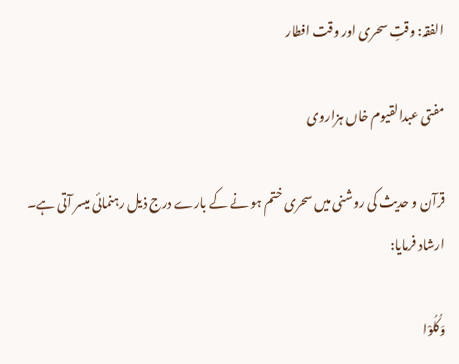الفقہ: وقتِ سحری اور وقت افطار

مفتی عبدالقیوم خاں ہزاروی

قرآن و حدیث کی روشنی میں سحری ختم ہو نے کے بارے درج ذیل رہنمائی میسر آتی ہے۔ ارشاد فرمایا:

وَکُلُوْا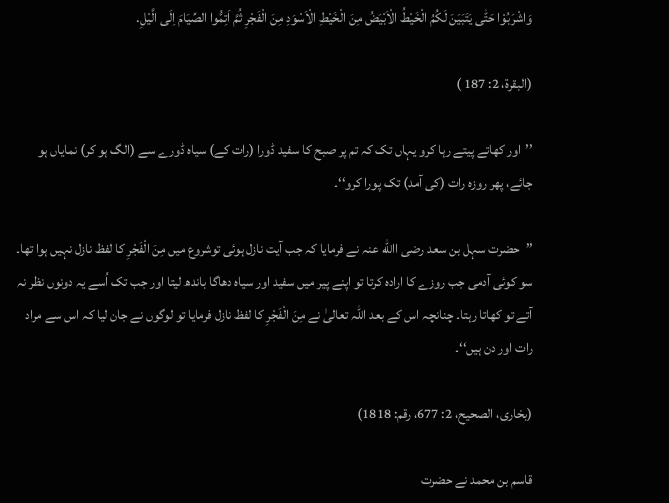وَاشْرَبُوْا حَتّٰی يَتَبَيَنَ لَکُمُ الْخَيْطُ الْاَبْيَضُ مِنَ الْخَيْطِ الْاَسْوَدِ مِنَ الْفَجْرِ ثُمَّ اَتِمُّوا الصِّيَامَ اِلَی الَّيْلِ.

(البقرة، 2: 187 )

’’اور کھاتے پیتے رہا کرو یہاں تک کہ تم پر صبح کا سفید ڈورا (رات کے) سیاہ ڈورے سے (الگ ہو کر) نمایاں ہو جائے، پھر روزہ رات (کی آمد) تک پورا کرو‘‘۔

’’حضرت سہل بن سعد رضی االله عنہ نے فرمایا کہ جب آیت نازل ہوئی توشروع میں مِنَ الْفَجْرِ کا لفظ نازل نہیں ہوا تھا۔ سو کوئی آدمی جب روزے کا ارادہ کرتا تو اپنے پیر میں سفید اور سیاہ دھاگا باندھ لیتا اور جب تک اُسے یہ دونوں نظر نہ آتے تو کھاتا رہتا۔ چنانچہ اس کے بعد اللہ تعالیٰ نے مِنَ الْفَجْرِ کا لفظ نازل فرمایا تو لوگوں نے جان لیا کہ اس سے مراد رات اور دن ہیں‘‘۔

(بخاری، الصحیح، 2: 677، رقم: 1818)

قاسم بن محمد نے حضرت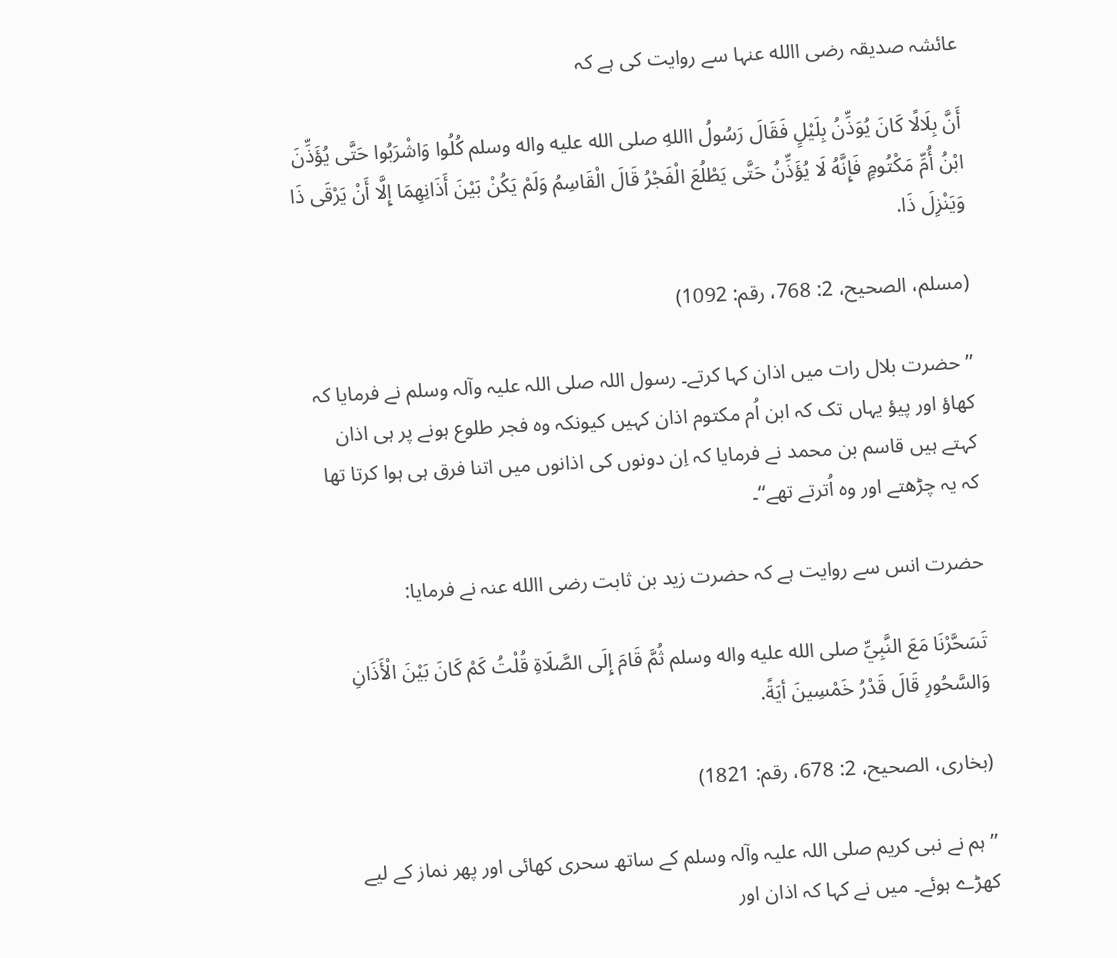عائشہ صدیقہ رضی االله عنہا سے روایت کی ہے کہ

أَنَّ بِلَالًا کَانَ يُوَذِّنُ بِلَيْلٍ فَقَالَ رَسُولُ االلهِ صلی الله عليه واله وسلم کُلُوا وَاشْرَبُوا حَتَّی يُؤَذِّنَ ابْنُ أُمِّ مَکْتُومٍ فَإِنَّهُ لَا يُؤَذِّنُ حَتَّی يَطْلُعَ الْفَجْرُ قَالَ الْقَاسِمُ وَلَمْ يَکُنْ بَيْنَ أَذَانِهِمَا إِلَّا أَنْ يَرْقَی ذَا وَيَنْزِلَ ذَا.

(مسلم، الصحیح، 2: 768، رقم: 1092)

’’ حضرت بلال رات میں اذان کہا کرتے۔ رسول اللہ صلی اللہ علیہ وآلہ وسلم نے فرمایا کہ کھاؤ اور پیؤ یہاں تک کہ ابن اُم مکتوم اذان کہیں کیونکہ وہ فجر طلوع ہونے پر ہی اذان کہتے ہیں قاسم بن محمد نے فرمایا کہ اِن دونوں کی اذانوں میں اتنا فرق ہی ہوا کرتا تھا کہ یہ چڑھتے اور وہ اُترتے تھے‘‘۔

حضرت انس سے روایت ہے کہ حضرت زید بن ثابت رضی االله عنہ نے فرمایا:

تَسَحَّرْنَا مَعَ النَّبِيِّ صلی الله عليه واله وسلم ثُمَّ قَامَ إِلَی الصَّلَاةِ قُلْتُ کَمْ کَانَ بَيْنَ الْأَذَانِ وَالسَّحُورِ قَالَ قَدْرُ خَمْسِينَ أيَةً.

(بخاری، الصحیح، 2: 678، رقم: 1821)

’’ ہم نے نبی کریم صلی اللہ علیہ وآلہ وسلم کے ساتھ سحری کھائی اور پھر نماز کے لیے کھڑے ہوئے۔ میں نے کہا کہ اذان اور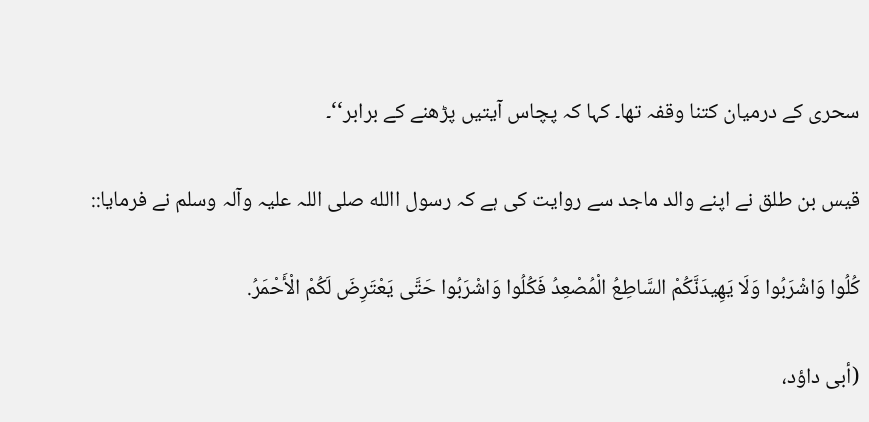سحری کے درمیان کتنا وقفہ تھا۔ کہا کہ پچاس آیتیں پڑھنے کے برابر‘‘۔

قیس بن طلق نے اپنے والد ماجد سے روایت کی ہے کہ رسول االله صلی اللہ علیہ وآلہ وسلم نے فرمایا::

کُلُوا وَاشْرَبُوا وَلَا يَهِيدَنَّکُمْ السَّاطِعُ الْمُصْعِدُ فَکُلُوا وَاشْرَبُوا حَتَّی يَعْتَرِضَ لَکُمْ الْأَحْمَرُ.

(أبی داؤد،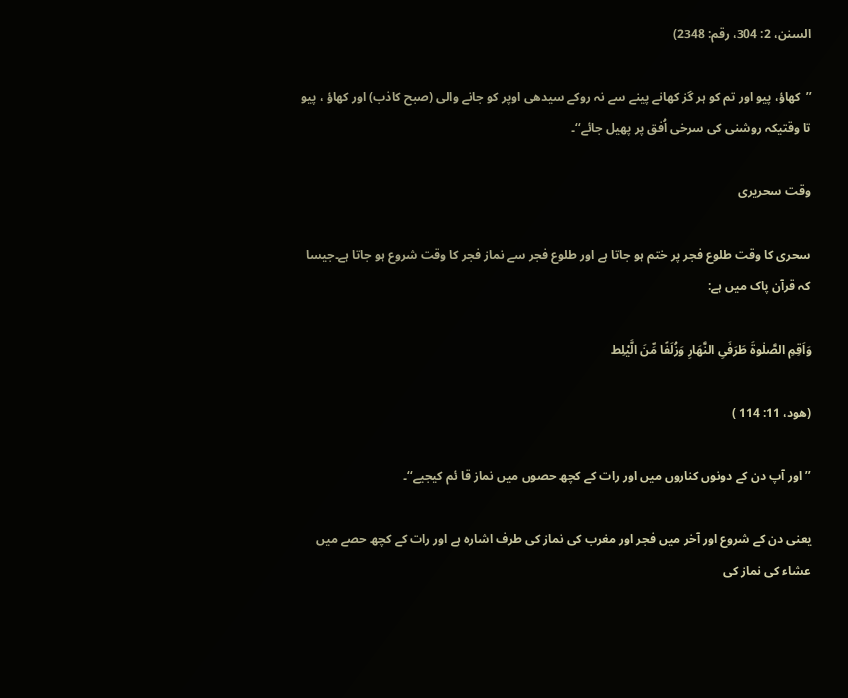السنن، 2: 304، رقم: 2348)

’’کھاؤ، پیو اور تم کو ہر گز کھانے پینے سے نہ روکے سیدھی اوپر کو جانے والی (صبح کاذب) اور کھاؤ ، پیو تا وقتیکہ روشنی کی سرخی اُفق پر پھیل جائے‘‘۔

وقت سحریری

سحری کا وقت طلوع فجر پر ختم ہو جاتا ہے اور طلوع فجر سے نماز فجر کا وقت شروع ہو جاتا ہے۔جیسا کہ قرآن پاک میں ہے:

وَاَقِمِ الصَّلٰوةَ طَرَفَیِ النَّهَارِ وَزُلَفًا مِّنَ الَّيْلِط

(هود، 11: 114 )

’’اور آپ دن کے دونوں کناروں میں اور رات کے کچھ حصوں میں نماز قا ئم کیجیے‘‘۔

یعنی دن کے شروع اور آخر میں فجر اور مغرب کی نماز کی طرف اشارہ ہے اور رات کے کچھ حصے میں عشاء کی نماز کی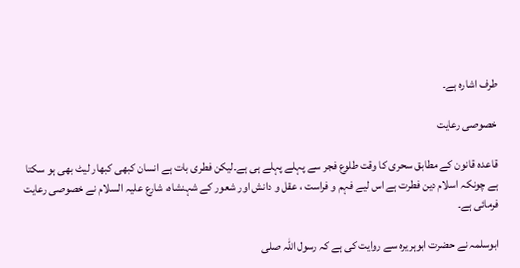طرف اشارہ ہے۔

خصوصی رعایت

قاعدہ قانون کے مطابق سحری کا وقت طلوع فجر سے پہلے پہلے ہی ہے۔لیکن فطری بات ہے انسان کبھی کبھار لیٹ بھی ہو سکتا ہے چونکہ اسلام دین فطرت ہے اس لیے فہم و فراست ، عقل و دانش اور شعور کے شہنشاہ، شارع علیہ السلام نے خصوصی رعایت فرمائی ہے۔

ابوسلمہ نے حضرت ابوہریرہ سے روایت کی ہے کہ رسول اللہ صلی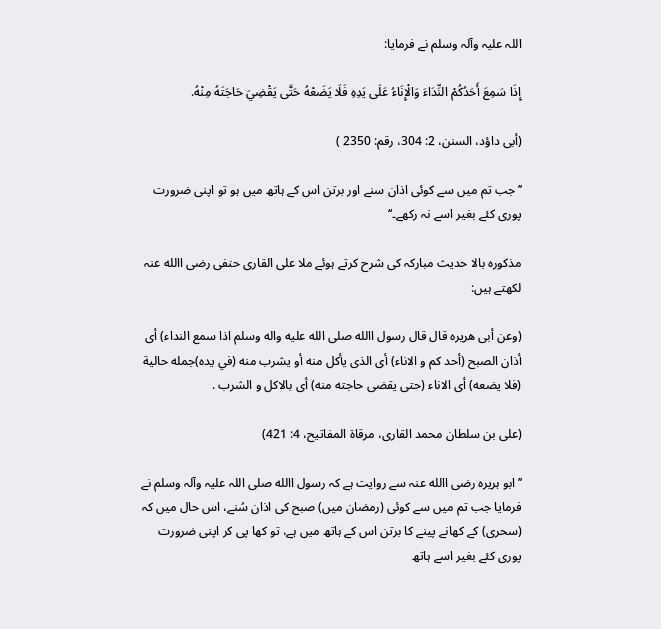اللہ علیہ وآلہ وسلم نے فرمایا:

إِذَا سَمِعَ أَحَدُکُمْ النِّدَاءَ وَالْإِنَاءُ عَلَی يَدِهِ فَلَا يَضَعْهُ حَتَّی يَقْضِيَ حَاجَتَهُ مِنْهُ.

(أبی داؤد، السنن، 2: 304، رقم: 2350 )

’’جب تم میں سے کوئی اذان سنے اور برتن اس کے ہاتھ میں ہو تو اپنی ضرورت پوری کئے بغیر اسے نہ رکھے۔‘‘

مذکورہ بالا حدیث مبارکہ کی شرح کرتے ہوئے ملا علی القاری حنفی رضی االله عنہ لکھتے ہیں:

(وعن أبی هريره قال قال رسول االله صلی الله عليه واله وسلم اذا سمع النداء) أی أذان الصبح (أحد کم و الاناء) أی الذی يأکل منه أو يشرب منه (في يده)جمله حالية (فلا يضعه) أی الاناء (حتی يقضی حاجته منه) أی بالاکل و الشرب .

(علی بن سلطان محمد القاری، مرقاة المفاتيح، 4: 421)

’’ابو ہریرہ رضی االله عنہ سے روایت ہے کہ رسول االله صلی اللہ علیہ وآلہ وسلم نے فرمایا جب تم میں سے کوئی (رمضان میں) صبح کی اذان سُنے، اس حال میں کہ (سحری) کے کھانے پینے کا برتن اس کے ہاتھ میں ہے، تو کھا پی کر اپنی ضرورت پوری کئے بغیر اسے ہاتھ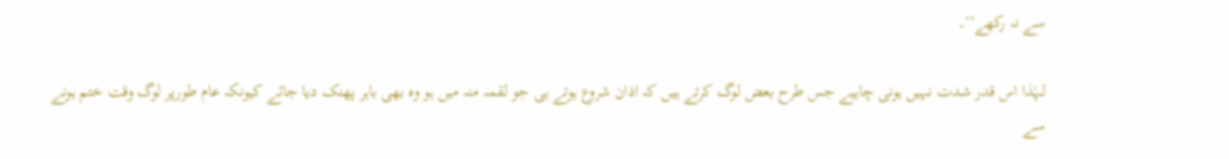سے نہ رکھے‘‘۔

لہٰذا اس قدر شدت نہیں ہونی چاہیے جس طرح بعض لوگ کرتے ہیں کہ اذان شروع ہوتے ہی جو لقمہ منہ میں ہو وہ بھی باہر پھنک دیا جائے کیونکہ عام طورپر لوگ وقت ختم ہونے سے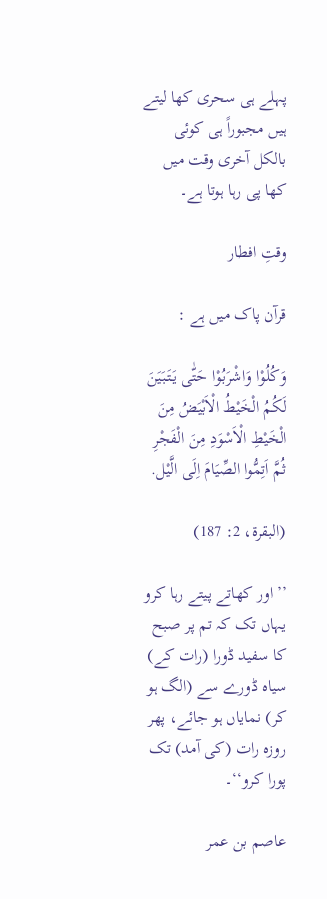پہلے ہی سحری کھا لیتے ہیں مجبوراً ہی کوئی بالکل آخری وقت میں کھا پی رہا ہوتا ہے۔

وقتِ افطار

قرآن پاک میں ہے :

وَکُلُوْا وَاشْرَبُوْا حَتّٰی يَتَبَيَنَ لَکُمُ الْخَيْطُ الْاَبْيَضُ مِنَ الْخَيْطِ الْاَسْوَدِ مِنَ الْفَجْرِ ثُمَّ اَتِمُّوا الصِّيَامَ اِلَی الَّيْل.

(البقرة، 2: 187)

’’اور کھاتے پیتے رہا کرو یہاں تک کہ تم پر صبح کا سفید ڈورا (رات کے) سیاہ ڈورے سے (الگ ہو کر) نمایاں ہو جائے، پھر روزہ رات (کی آمد) تک پورا کرو‘‘۔

عاصم بن عمر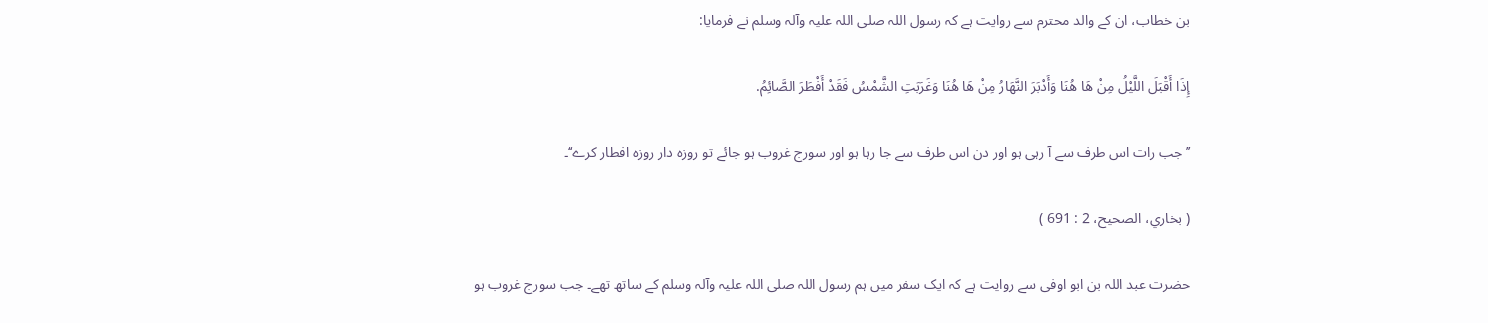بن خطاب، ان کے والد محترم سے روایت ہے کہ رسول اللہ صلی اللہ علیہ وآلہ وسلم نے فرمایا:

إِذَا أَقْبَلَ اللَّيْلُ مِنْ هَا هُنَا وَأَدْبَرَ النَّهَارُ مِنْ هَا هُنَا وَغَرَبَتِ الشَّمْسُ فَقَدْ أَفْطَرَ الصَّائِمُ.

’’ جب رات اس طرف سے آ رہی ہو اور دن اس طرف سے جا رہا ہو اور سورج غروب ہو جائے تو روزہ دار روزہ افطار کرے‘‘۔

( بخاري، الصحیح، 2 : 691 )

حضرت عبد اللہ بن ابو اوفی سے روایت ہے کہ ایک سفر میں ہم رسول اللہ صلی اللہ علیہ وآلہ وسلم کے ساتھ تھے۔ جب سورج غروب ہو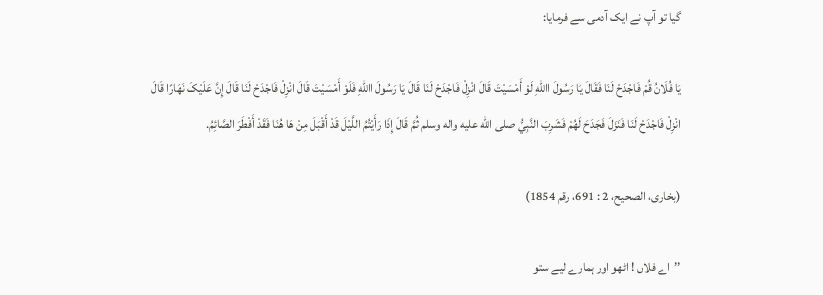گیا تو آپ نے ایک آدمی سے فرمایا:

يَا فُلَانُ قُمْ فَاجْدَحْ لَنَا فَقَالَ يَا رَسُولَ االلهِ لَوْ أَمْسَيْتَ قَالَ انْزِلْ فَاجْدَحْ لَنَا قَالَ يَا رَسُولَ االلهِ فَلَوْ أَمْسَيْتَ قَالَ انْزِلْ فَاجْدَحْ لَنَا قَالَ إِنَّ عَلَيْکَ نَهَارًا قَالَ انْزِلْ فَاجْدَحْ لَنَا فَنَزَلَ فَجَدَحَ لَهُمْ فَشَرِبَ النَّبِيُّ صلی الله عليه واله وسلم ثُمَّ قَالَ إِذَا رَأَيْتُمُ اللَّيْلَ قَدْ أَقْبَلَ مِنْ هَا هُنَا فَقَدْ أَفْطَرَ الصَّائِمُ.

(بخاری، الصحیح، 2 : 691، رقم 1854)

’’اے فلاں ! اٹھو اور ہمارے لیے ستو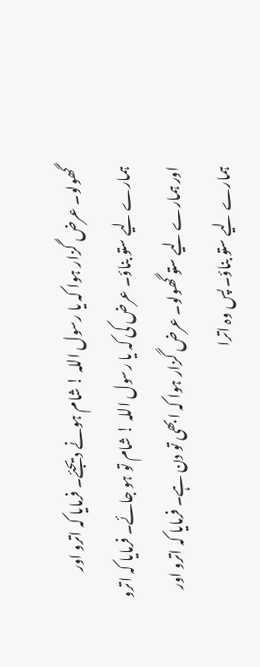گھولو۔ عرض گزار ہوا کہ یا رسول اللہ ! شام ہونے دیجئے۔ فرمایا کہ اترو اور ہمارے لیے ستو بناؤ۔ عرض کی کہ یا رسول اللہ ! شام تو ہو جائے۔ فرمایا کہ اترو اور ہمارے لیے ستو گھولو۔ عرض گزار ہوا کہ ابھی تو دن ہے۔ فرمایا کہ اترو اور ہمارے لیے ستو بناؤ۔ پس وہ اترا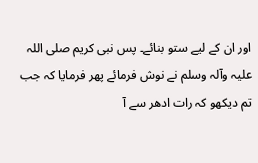اور ان کے لیے ستو بنائے۔ پس نبی کریم صلی اللہ علیہ وآلہ وسلم نے نوش فرمائے پھر فرمایا کہ جب تم دیکھو کہ رات ادھر سے آ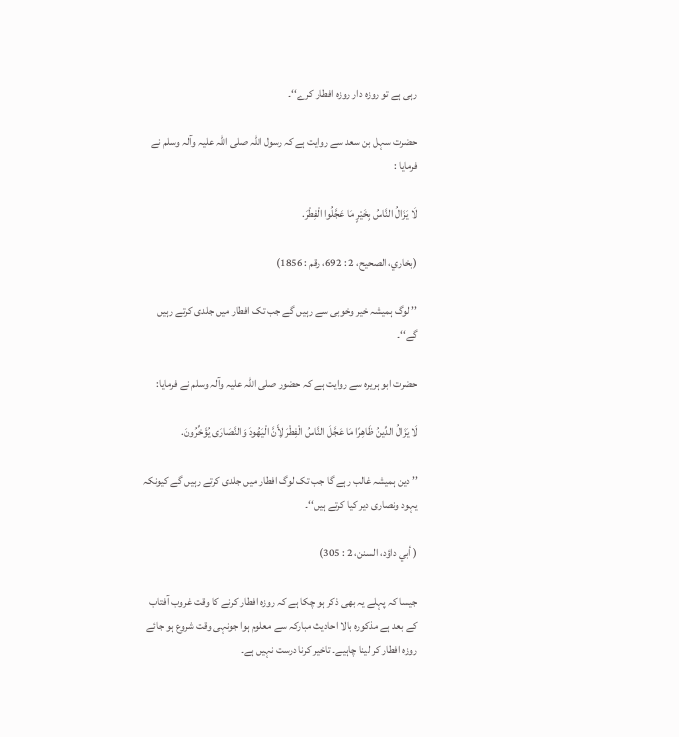رہی ہے تو روزہ دار روزہ افطار کرے‘‘۔

حضرت سہل بن سعد سے روایت ہے کہ رسول اللہ صلی اللہ علیہ وآلہ وسلم نے فرمایا :

لَا يَزَالُ النَّاسُ بِخَيْرٍ مَا عَجَّلُوا الْفِطْرَ.

(بخاري، الصحيح، 2 : 692، رقم : 1856)

’’ لوگ ہمیشہ خیر وخوبی سے رہیں گے جب تک افطار میں جلدی کرتے رہیں گے‘‘۔

حضرت ابو ہریرہ سے روایت ہے کہ حضور صلی اللہ علیہ وآلہ وسلم نے فرمایا:

لَا يَزَالُ الدِّينُ ظَاهِرًا مَا عَجَّلَ النَّاسُ الْفِطْرَ لِأَنَّ الْيَهُودَ وَالنَّصَارَی يُؤَخِّرُونَ.

’’ دین ہمیشہ غالب رہے گا جب تک لوگ افطار میں جلدی کرتے رہیں گے کیونکہ یہود ونصاری دیر کیا کرتے ہیں‘‘۔

( أبي داؤد، السنن، 2 : 305)

جیسا کہ پہلے یہ بھی ذکر ہو چکا ہے کہ روزہ افطار کرنے کا وقت غروب آفتاب کے بعد ہے مذکورہ بالا احادیث مبارکہ سے معلوم ہوا جونہی وقت شروع ہو جائے روزہ افطار کر لینا چاہیے۔ تاخیر کرنا درست نہیں ہے۔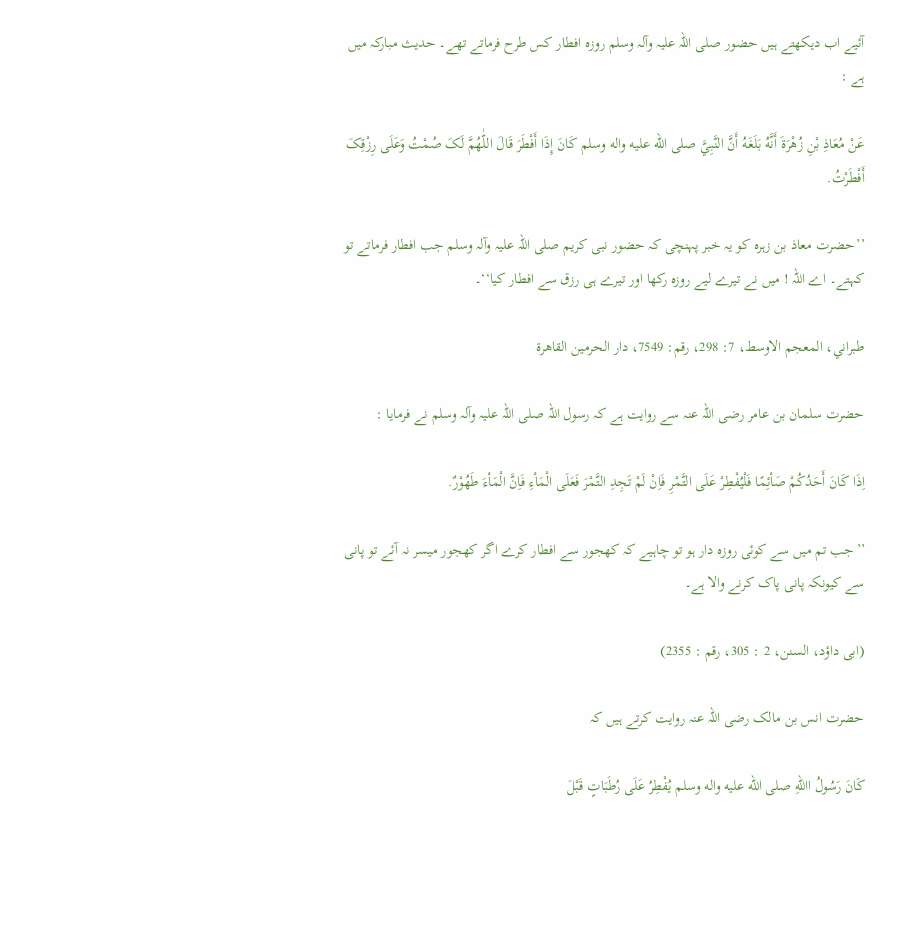آئیے اب دیکھتے ہیں حضور صلی اللہ علیہ وآلہ وسلم روزہ افطار کس طرح فرماتے تھے۔ حدیث مبارکہ میں ہے :

عَنْ مُعَاذِ بْنِ زُهْرَةَ أَنَّهُ بَلَغَهُ أَنَّ النَّبِيَّ صلی الله عليه واله وسلم کَانَ إِذَا أَفْطَرَ قَالَ اللّٰهُمَّ لَکَ صُمْتُ وَعَلَی رِزْقِکَ أَفْطَرْتُ.

’’حضرت معاذ بن زہرہ کو یہ خبر پہنچی کہ حضور نبی کریم صلی اللہ علیہ وآلہ وسلم جب افطار فرماتے تو کہتے۔ اے اللہ ! میں نے تیرے لیے روزہ رکھا اور تیرے ہی رزق سے افطار کیا‘‘۔

طبراني، المعجم الاوسط، 7: 298، رقم: 7549، دار الحرمين القاهرة

حضرت سلمان بن عامر رضی اللہ عنہ سے روایت ہے کہ رسول اللہ صلی اللہ علیہ وآلہ وسلم نے فرمایا :

اِذَا کَانَ أَحَدُکُمْ صَأئِمًا فَلْيُفْطِرْ عَلَی التَّمْرِ فَاِنْ لَمْ تَجِدِ التَّمْرَ فَعَلَی الْمَأءِ فَاِنَّ الْمَأءَ طَهُوْرٌ.

’’جب تم میں سے کوئی روزہ دار ہو تو چاہیے کہ کھجور سے افطار کرے اگر کھجور میسر نہ آئے تو پانی سے کیونکہ پانی پاک کرنے والا ہے۔

(ابی داؤد، السنن، 2 : 305، رقم : 2355)

حضرت انس بن مالک رضی اللہ عنہ روایت کرتے ہیں کہ

کَانَ رَسُولُ االلهِ صلی الله عليه واله وسلم يُفْطِرُ عَلَی رُطَبَاتٍ قَبْلَ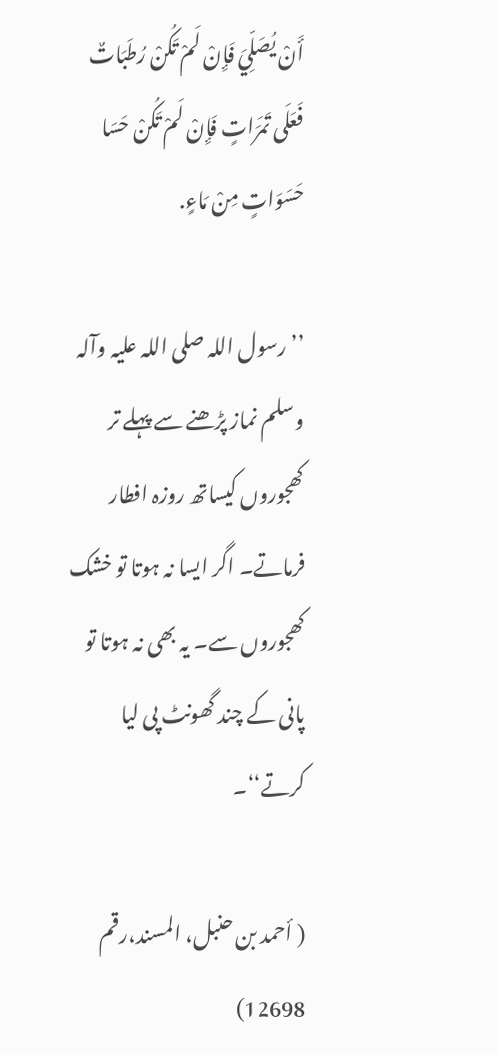أَنْ يُصَلِّيَ فَإِنْ لَمْ تَکُنْ رُطَبَاتٌ فَعَلَی تَمَرَاتٍ فَإِنْ لَمْ تَکُنْ حَسَا حَسَوَاتٍ مِنْ مَاءٍ.

’’رسول اللہ صلی اللہ علیہ وآلہ وسلم نماز پڑھنے سے پہلے تر کھجوروں کیساتھ روزہ افطار فرماتے۔ اگر ایسا نہ ہوتا تو خشک کھجوروں سے۔ یہ بھی نہ ہوتا تو پانی کے چند گھونٹ پی لیا کرتے‘‘۔

( أحمد بن حنبل، المسند،رقم 12698)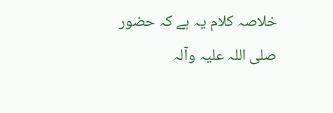خلاصہ کلام یہ ہے کہ حضور صلی اللہ علیہ وآلہ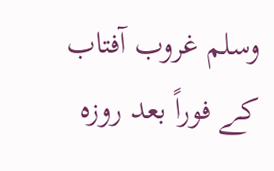وسلم غروب آفتاب کے فوراً بعد روزہ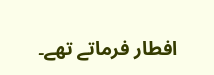افطار فرماتے تھے۔